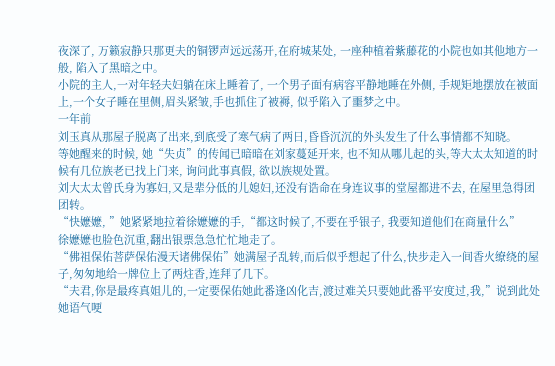夜深了, 万籁寂静只那更夫的铜锣声远远荡开,在府城某处, 一座种植着紫藤花的小院也如其他地方一般, 陷入了黑暗之中。
小院的主人,一对年轻夫妇躺在床上睡着了, 一个男子面有病容平静地睡在外侧, 手规矩地摆放在被面上,一个女子睡在里侧,眉头紧皱,手也抓住了被褥, 似乎陷入了噩梦之中。
一年前
刘玉真从那屋子脱离了出来,到底受了寒气病了两日,昏昏沉沉的外头发生了什么事情都不知晓。
等她醒来的时候, 她“失贞”的传闻已暗暗在刘家蔓延开来, 也不知从哪儿起的头,等大太太知道的时候有几位族老已找上门来, 询问此事真假, 欲以族规处置。
刘大太太曾氏身为寡妇,又是辈分低的儿媳妇,还没有诰命在身连议事的堂屋都进不去, 在屋里急得团团转。
“快嬷嬷, ”她紧紧地拉着徐嬷嬷的手,“都这时候了,不要在乎银子, 我要知道他们在商量什么”
徐嬷嬷也脸色沉重,翻出银票急急忙忙地走了。
“佛祖保佑菩萨保佑漫天诸佛保佑”她满屋子乱转,而后似乎想起了什么,快步走入一间香火缭绕的屋子,匆匆地给一牌位上了两炷香,连拜了几下。
“夫君,你是最疼真姐儿的,一定要保佑她此番逢凶化吉,渡过难关只要她此番平安度过,我,”说到此处她语气哽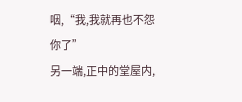咽,“我,我就再也不怨你了”
另一端,正中的堂屋内,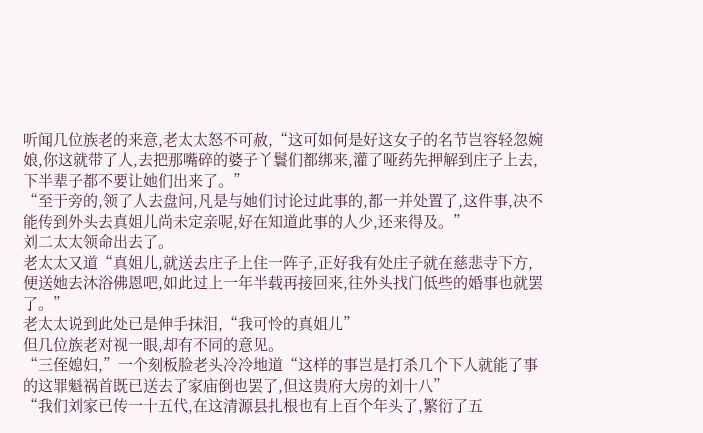听闻几位族老的来意,老太太怒不可赦,“这可如何是好这女子的名节岂容轻忽婉娘,你这就带了人,去把那嘴碎的婆子丫鬟们都绑来,灌了哑药先押解到庄子上去,下半辈子都不要让她们出来了。”
“至于旁的,领了人去盘问,凡是与她们讨论过此事的,都一并处置了,这件事,决不能传到外头去真姐儿尚未定亲呢,好在知道此事的人少,还来得及。”
刘二太太领命出去了。
老太太又道“真姐儿,就送去庄子上住一阵子,正好我有处庄子就在慈悲寺下方,便送她去沐浴佛恩吧,如此过上一年半载再接回来,往外头找门低些的婚事也就罢了。”
老太太说到此处已是伸手抹泪,“我可怜的真姐儿”
但几位族老对视一眼,却有不同的意见。
“三侄媳妇,”一个刻板脸老头冷冷地道“这样的事岂是打杀几个下人就能了事的这罪魁祸首既已送去了家庙倒也罢了,但这贵府大房的刘十八”
“我们刘家已传一十五代,在这清源县扎根也有上百个年头了,繁衍了五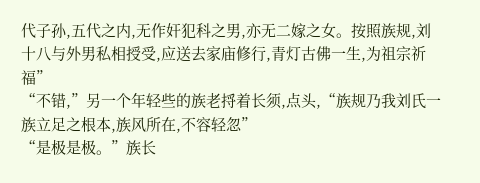代子孙,五代之内,无作奸犯科之男,亦无二嫁之女。按照族规,刘十八与外男私相授受,应送去家庙修行,青灯古佛一生,为祖宗祈福”
“不错,”另一个年轻些的族老捋着长须,点头,“族规乃我刘氏一族立足之根本,族风所在,不容轻忽”
“是极是极。”族长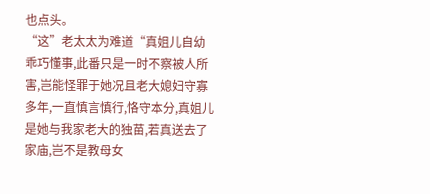也点头。
“这”老太太为难道“真姐儿自幼乖巧懂事,此番只是一时不察被人所害,岂能怪罪于她况且老大媳妇守寡多年,一直慎言慎行,恪守本分,真姐儿是她与我家老大的独苗,若真送去了家庙,岂不是教母女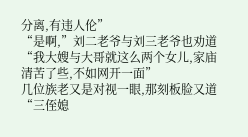分离,有违人伦”
“是啊,”刘二老爷与刘三老爷也劝道“我大嫂与大哥就这么两个女儿,家庙清苦了些,不如网开一面”
几位族老又是对视一眼,那刻板脸又道“三侄媳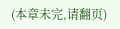(本章未完,请翻页)